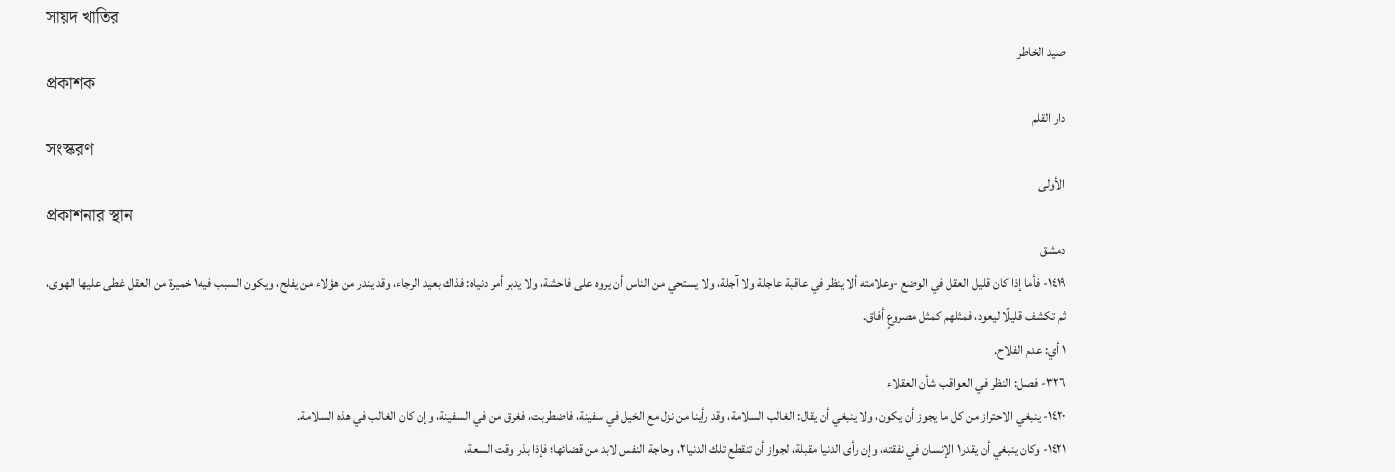সায়দ খাতির
صيد الخاطر
প্রকাশক
دار القلم
সংস্করণ
الأولى
প্রকাশনার স্থান
دمشق
١٤١٩- فأما إذا كان قليل العقل في الوضع -وعلامته ألا ينظر في عاقبة عاجلة ولا آجلة، ولا يستحي من الناس أن يروه على فاحشة، ولا يدبر أمر دنياه: فذاك بعيد الرجاء، وقد يندر من هؤلاء من يفلح، ويكون السبب فيه١ خميرة من العقل غطى عليها الهوى، ثم تكشف قليلًا ليعود، فمثلهم كمثل مصروعٍ أفاق.
١ أي: عدم الفلاح.
٣٢٦- فصل: النظر في العواقب شأن العقلاء
١٤٢٠- ينبغي الاحتراز من كل ما يجوز أن يكون، ولا ينبغي أن يقال: الغالب السلامة، وقد رأينا من نزل مع الخيل في سفينة، فاضطربت، فغرق من في السفينة، وإن كان الغالب في هذه السلامة.
١٤٢١- وكان ينبغي أن يقدر١ الإنسان في نفقته، وإن رأى الدنيا مقبلة، لجواز أن تنقطع تلك الدنيا٢، وحاجة النفس لابد من قضائها؛ فإذا بذر وقت السعة،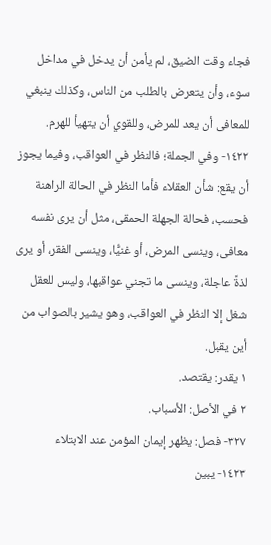فجاء وقت الضيق، لم يأمن أن يدخل في مداخل سوء، وأن يتعرض بالطلب من الناس، وكذلك ينبغي للمعافى أن يعد للمرض، وللقوي أن يتهيأ للهرم.
١٤٢٢- وفي الجملة؛ فالنظر في العواقب، وفيما يجوز أن يقع: شأن العقلاء فأما النظر في الحالة الراهنة فحسب، فحالة الجهلة الحمقى، مثل أن يرى نفسه معافى، وينسى المرض، أو غنيًّا، وينسى الفقر، أو يرى لذةً عاجلة، وينسى ما تجني عواقبها، وليس للعقل شغل إلا النظر في العواقب، وهو يشير بالصواب من أين يقبل.
١ يقدر: يقتصد.
٢ في الأصل: الأسباب.
٣٢٧- فصل: يظهر إيمان المؤمن عند الابتلاء
١٤٢٣- يبين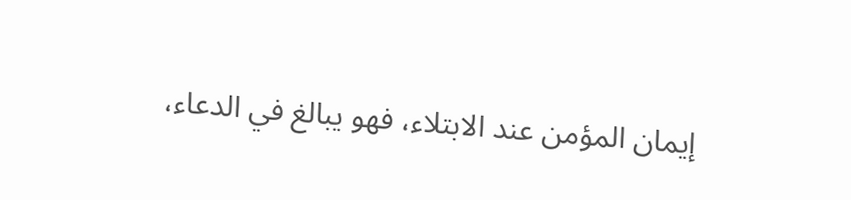إيمان المؤمن عند الابتلاء، فهو يبالغ في الدعاء،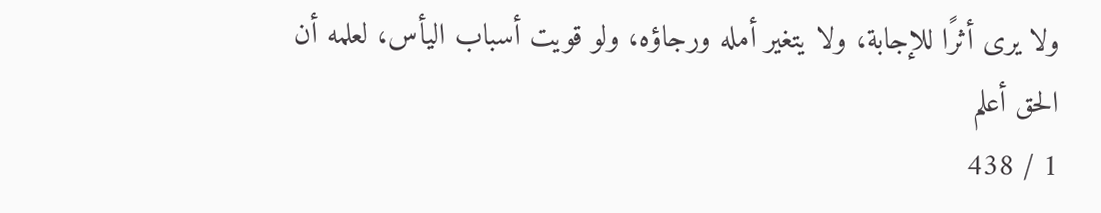ولا يرى أثرًا للإجابة، ولا يتغير أمله ورجاؤه، ولو قويت أسباب اليأس، لعلمه أن الحق أعلم
1 / 438